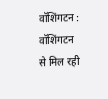वॉशिंगटन : वॉशिंगटन से मिल रही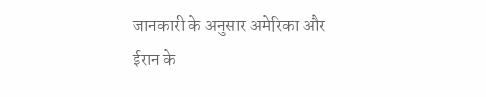जानकारी के अनुसार अमेरिका और ईरान के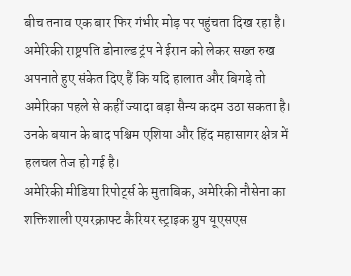बीच तनाव एक बार फिर गंभीर मोड़ पर पहुंचता दिख रहा है। अमेरिकी राष्ट्रपति डोनाल्ड ट्रंप ने ईरान को लेकर सख्त रुख अपनाते हुए संकेत दिए हैं कि यदि हालात और बिगड़े तो अमेरिका पहले से कहीं ज्यादा बड़ा सैन्य कदम उठा सकता है। उनके बयान के बाद पश्चिम एशिया और हिंद महासागर क्षेत्र में हलचल तेज हो गई है।
अमेरिकी मीडिया रिपोर्ट्स के मुताबिक, अमेरिकी नौसेना का शक्तिशाली एयरक्राफ्ट कैरियर स्ट्राइक ग्रुप यूएसएस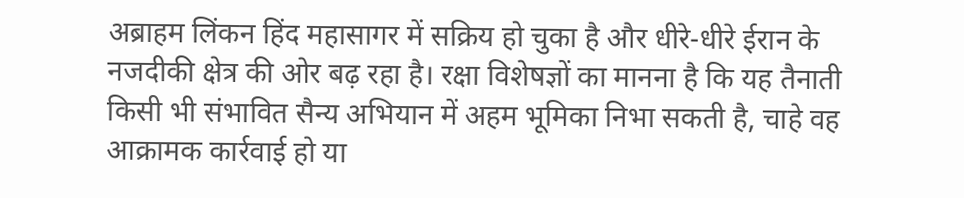अब्राहम लिंकन हिंद महासागर में सक्रिय हो चुका है और धीरे-धीरे ईरान के नजदीकी क्षेत्र की ओर बढ़ रहा है। रक्षा विशेषज्ञों का मानना है कि यह तैनाती किसी भी संभावित सैन्य अभियान में अहम भूमिका निभा सकती है, चाहे वह आक्रामक कार्रवाई हो या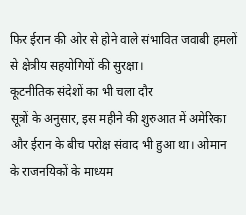फिर ईरान की ओर से होने वाले संभावित जवाबी हमलों से क्षेत्रीय सहयोगियों की सुरक्षा।
कूटनीतिक संदेशों का भी चला दौर
सूत्रों के अनुसार, इस महीने की शुरुआत में अमेरिका और ईरान के बीच परोक्ष संवाद भी हुआ था। ओमान के राजनयिकों के माध्यम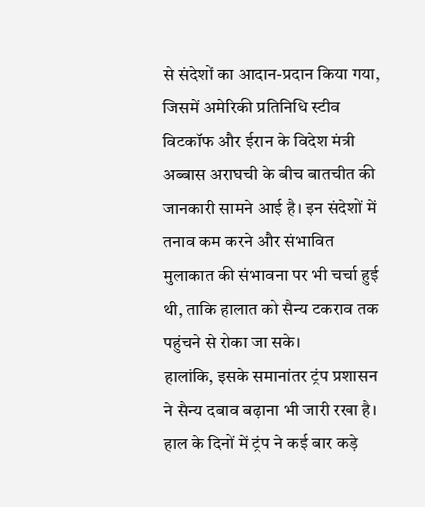से संदेशों का आदान-प्रदान किया गया, जिसमें अमेरिकी प्रतिनिधि स्टीव विटकॉफ और ईरान के विदेश मंत्री अब्बास अराघची के बीच बातचीत की जानकारी सामने आई है। इन संदेशों में तनाव कम करने और संभावित मुलाकात की संभावना पर भी चर्चा हुई थी, ताकि हालात को सैन्य टकराव तक पहुंचने से रोका जा सके।
हालांकि, इसके समानांतर ट्रंप प्रशासन ने सैन्य दबाव बढ़ाना भी जारी रखा है। हाल के दिनों में ट्रंप ने कई बार कड़े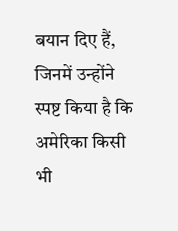बयान दिए हैं, जिनमें उन्होंने स्पष्ट किया है कि अमेरिका किसी भी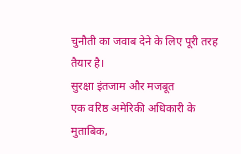चुनौती का जवाब देने के लिए पूरी तरह तैयार है।
सुरक्षा इंतजाम और मजबूत
एक वरिष्ठ अमेरिकी अधिकारी के मुताबिक,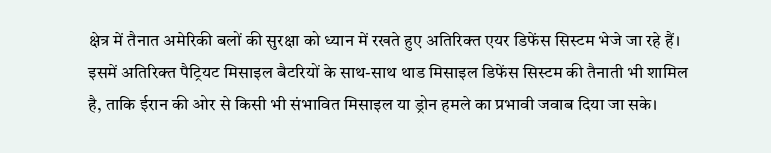क्षेत्र में तैनात अमेरिकी बलों की सुरक्षा को ध्यान में रखते हुए अतिरिक्त एयर डिफेंस सिस्टम भेजे जा रहे हैं। इसमें अतिरिक्त पैट्रियट मिसाइल बैटरियों के साथ-साथ थाड मिसाइल डिफेंस सिस्टम की तैनाती भी शामिल है, ताकि ईरान की ओर से किसी भी संभावित मिसाइल या ड्रोन हमले का प्रभावी जवाब दिया जा सके।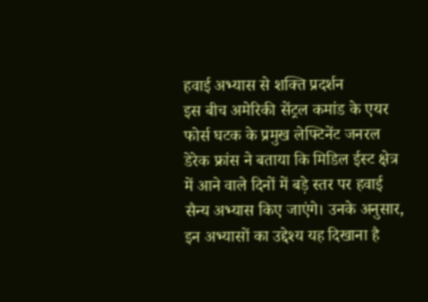हवाई अभ्यास से शक्ति प्रदर्शन
इस बीच अमेरिकी सेंट्रल कमांड के एयर फोर्स घटक के प्रमुख लेफ्टिनेंट जनरल डेरेक फ्रांस ने बताया कि मिडिल ईस्ट क्षेत्र में आने वाले दिनों में बड़े स्तर पर हवाई सैन्य अभ्यास किए जाएंगे। उनके अनुसार, इन अभ्यासों का उद्देश्य यह दिखाना है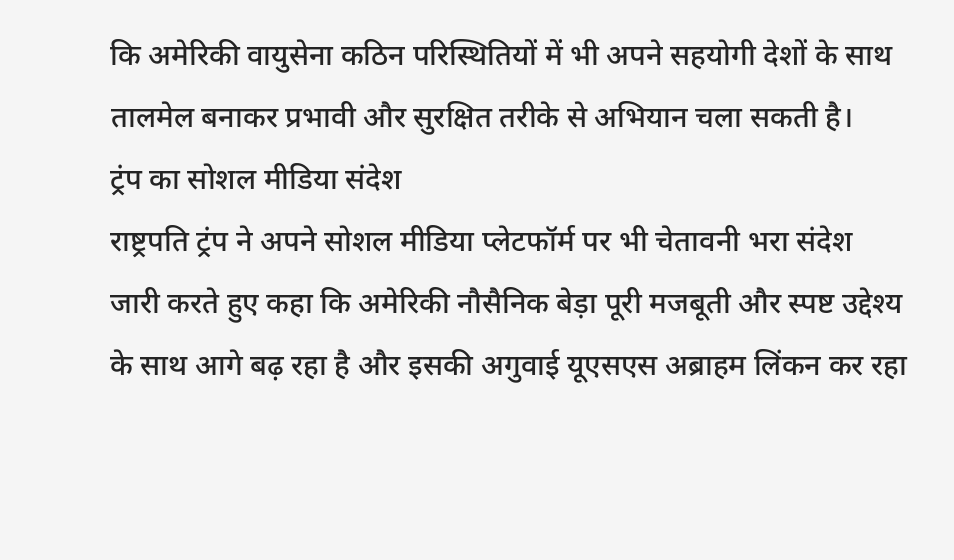कि अमेरिकी वायुसेना कठिन परिस्थितियों में भी अपने सहयोगी देशों के साथ तालमेल बनाकर प्रभावी और सुरक्षित तरीके से अभियान चला सकती है।
ट्रंप का सोशल मीडिया संदेश
राष्ट्रपति ट्रंप ने अपने सोशल मीडिया प्लेटफॉर्म पर भी चेतावनी भरा संदेश जारी करते हुए कहा कि अमेरिकी नौसैनिक बेड़ा पूरी मजबूती और स्पष्ट उद्देश्य के साथ आगे बढ़ रहा है और इसकी अगुवाई यूएसएस अब्राहम लिंकन कर रहा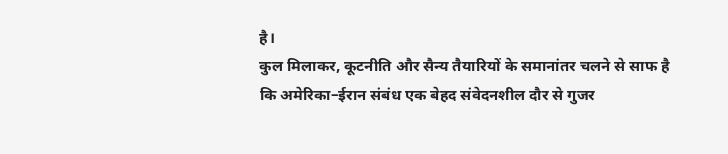है।
कुल मिलाकर, कूटनीति और सैन्य तैयारियों के समानांतर चलने से साफ है कि अमेरिका–ईरान संबंध एक बेहद संवेदनशील दौर से गुजर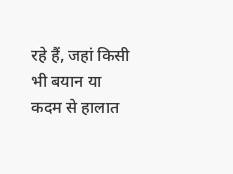रहे हैं, जहां किसी भी बयान या कदम से हालात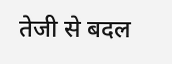तेजी से बदल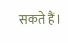सकते हैं।